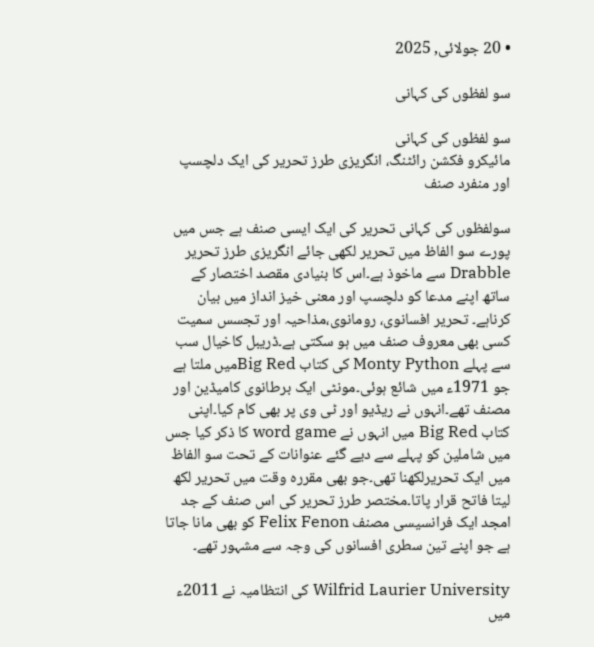• 20 جولائی, 2025

سو لفظوں کی کہانی

سو لفظوں کی کہانی
مائیکرو فکشن رائٹنگ، انگریزی طرز تحریر کی ایک دلچسپ اور منفرد صنف

سولفظوں کی کہانی تحریر کی ایک ایسی صنف ہے جس میں پورے سو الفاظ میں تحریر لکھی جائے انگریزی طرز تحریر Drabble سے ماخوذ ہے۔اس کا بنیادی مقصد اختصار کے ساتھ اپنے مدعا کو دلچسپ اور معنی خیز انداز میں بیان کرناہے۔ تحریر افسانوی، رومانوی،مذاحیہ اور تجسس سمیت کسی بھی معروف صنف میں ہو سکتی ہے۔ڈریبل کاخیال سب سے پہلے Monty Python کی کتاب Big Redمیں ملتا ہے جو 1971ء میں شائع ہوئی۔مونٹی ایک برطانوی کامیڈین اور مصنف تھے۔انہوں نے ریڈیو اور ٹی وی پر بھی کام کیا۔اپنی کتاب Big Red میں انہوں نے word game کا ذکر کیا جس میں شاملین کو پہلے سے دیے گئے عنوانات کے تحت سو الفاظ میں ایک تحریرلکھنا تھی۔جو بھی مقررہ وقت میں تحریر لکھ لیتا فاتح قرار پاتا۔مختصر طرز تحریر کی اس صنف کے جد امجد ایک فرانسیسی مصنف Felix Fenon کو بھی مانا جاتا ہے جو اپنے تین سطری افسانوں کی وجہ سے مشہور تھے۔

Wilfrid Laurier University کی انتظامیہ نے 2011ء میں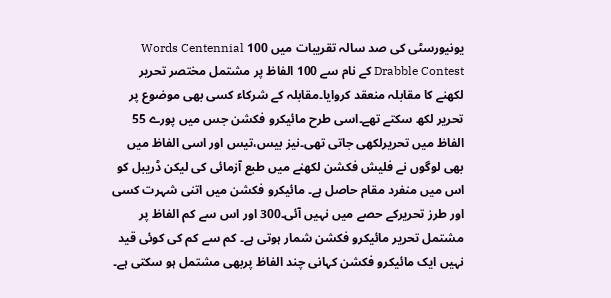یونیورسٹی کی صد سالہ تقریبات میں 100 Words Centennial Drabble Contest کے نام سے 100 الفاظ پر مشتمل مختصر تحریر لکھنے کا مقابلہ منعقد کروایا۔مقابلہ کے شرکاء کسی بھی موضوع پر تحریر لکھ سکتے تھے۔اسی طرح مائیکرو فکشن جس میں پورے 55 الفاظ میں تحریرلکھی جاتی تھی۔نیز بیس،تیس اور اسی الفاظ میں بھی لوگوں نے فلیش فکشن لکھنے میں طبع آزمائی کی لیکن ڈریبل کو اس میں منفرد مقام حاصل ہے۔ مائیکرو فکشن میں اتنی شہرت کسی اور طرز تحریرکے حصے میں نہیں آئی۔300 اور اس سے کم الفاظ پر مشتمل تحریر مائیکرو فکشن شمار ہوتی ہے۔ کم سے کم کی کوئی قید نہیں ایک مائیکرو فکشن کہانی چند الفاظ پربھی مشتمل ہو سکتی ہے۔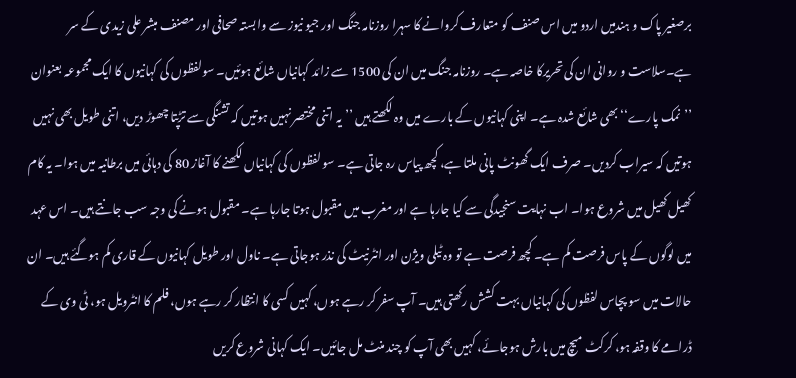برصغیر پاک و ہندمیں اردو میں اس صنف کو متعارف کروانے کا سہرا روزنامہ جنگ اور جیو نیوز سے وابستہ صحافی اور مصنف مبشر علی زیدی کے سر ہے۔سلاست و روانی ان کی تحریرکا خاصہ ہے۔ روزنامہ جنگ میں ان کی 1500 سے زائد کہانیاں شائع ہوئیں۔ سولفظوں کی کہانیوں کا ایک مجموعہ بعنوان ’’نمک پارے‘‘ بھی شائع شدہ ہے۔ اپنی کہانیوں کے بارے میں وہ لکھتے ہیں ’’یہ اتنی مختصر نہیں ہوتیں کہ تشنگی سے تڑپتا چھوڑ دیں، اتنی طویل بھی نہیں ہوتیں کہ سیراب کردیں۔ صرف ایک گھونٹ پانی ملتا ہے، کچھ پیاس رہ جاتی ہے۔ سو لفظوں کی کہانیاں لکھنے کا آغاز 80 کی دہائی میں برطانیہ میں ہوا۔ یہ کام کھیل کھیل میں شروع ہوا۔ اب نہایت سنجیدگی سے کیا جارہا ہے اور مغرب میں مقبول ہوتا جارہا ہے۔ مقبول ہونے کی وجہ سب جانتے ہیں۔ اس عہد میں لوگوں کے پاس فرصت کم ہے۔ کچھ فرصت ہے تو وہ ٹیلی ویژن اور انٹرنیٹ کی نذر ہوجاتی ہے۔ ناول اور طویل کہانیوں کے قاری کم ہوگئے ہیں۔ ان حالات میں سو پچاس لفظوں کی کہانیاں بہت کشش رکھتی ہیں۔ آپ سفر کر رہے ہوں، کہیں کسی کا انتظار کر رہے ہوں، فلم کا انٹرویل ہو، ٹی وی کے ڈرامے کا وقفہ ہو، کرکٹ میچ میں بارش ہوجائے، کہیں بھی آپ کو چند منٹ مل جائیں۔ ایک کہانی شروع کریں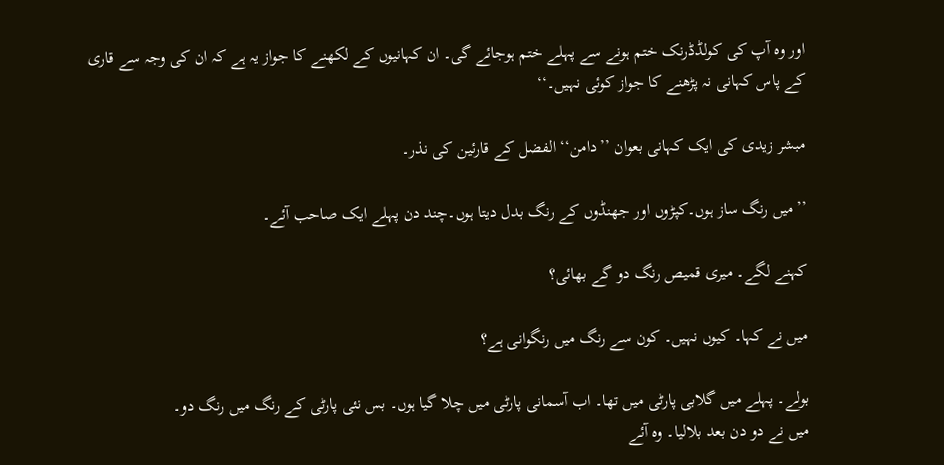اور وہ آپ کی کولڈڈرنک ختم ہونے سے پہلے ختم ہوجائے گی۔ ان کہانیوں کے لکھنے کا جواز یہ ہے کہ ان کی وجہ سے قاری کے پاس کہانی نہ پڑھنے کا جواز کوئی نہیں۔‘‘

مبشر زیدی کی ایک کہانی بعوان ’’دامن‘‘ الفضل کے قارئین کی نذر۔

’’میں رنگ ساز ہوں۔کپڑوں اور جھنڈوں کے رنگ بدل دیتا ہوں۔چند دن پہلے ایک صاحب آئے۔

کہنے لگے۔ میری قمیص رنگ دو گے بھائی؟

میں نے کہا۔ کیوں نہیں۔ کون سے رنگ میں رنگوانی ہے؟

بولے۔ پہلے میں گلابی پارٹی میں تھا۔ اب آسمانی پارٹی میں چلا گیا ہوں۔ بس نئی پارٹی کے رنگ میں رنگ دو۔
میں نے دو دن بعد بلالیا۔ وہ آئے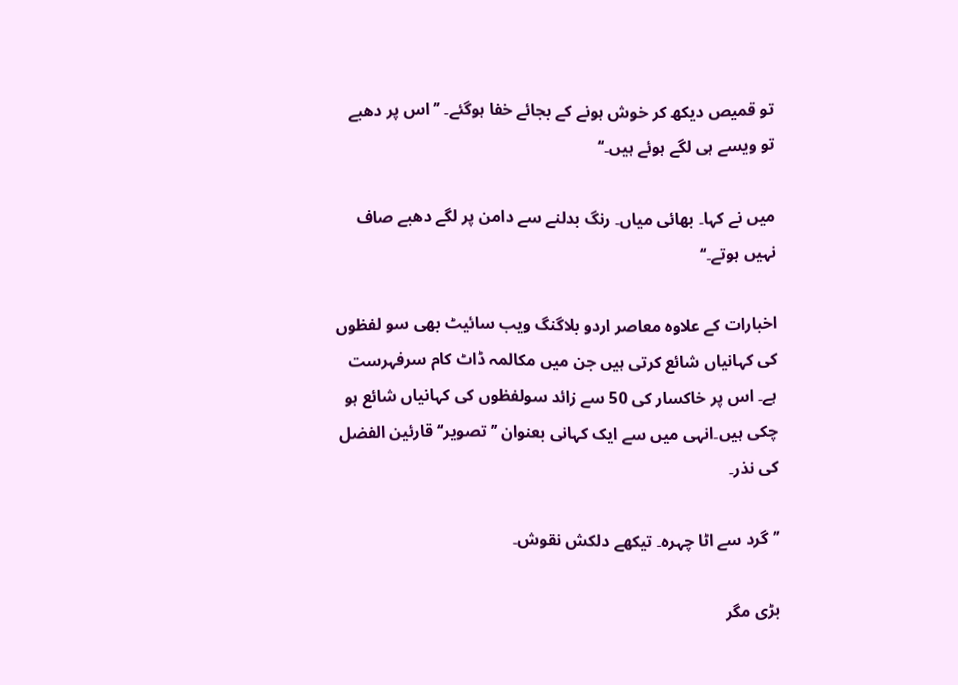تو قمیص دیکھ کر خوش ہونے کے بجائے خفا ہوگئے۔ ’’اس پر دھبے تو ویسے ہی لگے ہوئے ہیں۔‘‘

میں نے کہا۔ بھائی میاں۔ رنگ بدلنے سے دامن پر لگے دھبے صاف نہیں ہوتے۔‘‘

اخبارات کے علاوہ معاصر اردو بلاگنگ ویب سائیٹ بھی سو لفظوں کی کہانیاں شائع کرتی ہیں جن میں مکالمہ ڈاٹ کام سرفہرست ہے۔ اس پر خاکسار کی 50 سے زائد سولفظوں کی کہانیاں شائع ہو چکی ہیں۔انہی میں سے ایک کہانی بعنوان ’’تصویر‘‘ قارئین الفضل کی نذر۔

’’گرد سے اٹا چہرہ۔ تیکھے دلکش نقوش۔

بڑی مگر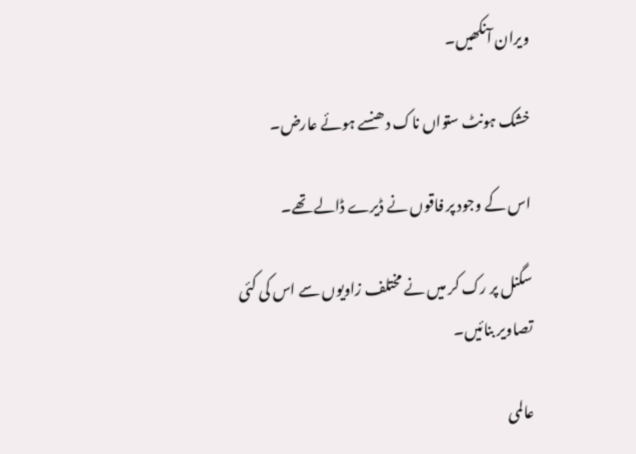ویران آنکھیں۔

خشک ہونٹ ستواں ناک دھنسے ہوئے عارض۔

اس کے وجود پر فاقوں نے ڈیرے ڈالے تھے۔

سگنل پر رک کر میں نے مختلف زاویوں سے اس کی کئی تصاویر بنائیں۔

عالمی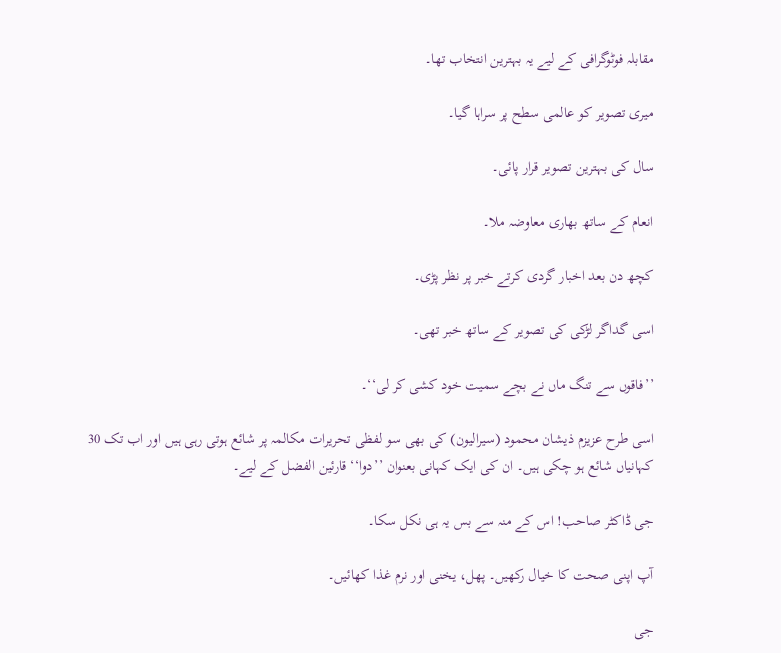مقابلہ فوٹوگرافی کے لیے یہ بہترین انتخاب تھا۔

میری تصویر کو عالمی سطح پر سراہا گیا۔

سال کی بہترین تصویر قرار پائی۔

انعام کے ساتھ بھاری معاوضہ ملا۔

کچھ دن بعد اخبار گردی کرتے خبر پر نظر پڑی۔

اسی گداگر لڑکی کی تصویر کے ساتھ خبر تھی۔

’’فاقوں سے تنگ ماں نے بچے سمیت خود کشی کر لی‘‘۔

اسی طرح عزیزم ذیشان محمود (سیرالیون) کی بھی سو لفظی تحریرات مکالمہ پر شائع ہوتی رہی ہیں اور اب تک 30 کہانیاں شائع ہو چکی ہیں۔ ان کی ایک کہانی بعنوان ’’دوا‘‘ قارئین الفضل کے لیے۔

جی ڈاکٹر صاحب! اس کے منہ سے بس یہ ہی نکل سکا۔

آپ اپنی صحت کا خیال رکھیں۔ پھل، یخنی اور نرم غذا کھائیں۔

جی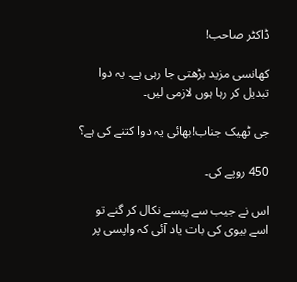ڈاکٹر صاحب!

کھانسی مزید بڑھتی جا رہی ہے۔ یہ دوا تبدیل کر رہا ہوں لازمی لیں۔

جی ٹھیک جناب!بھائی یہ دوا کتنے کی ہے؟

450 روپے کی۔

اس نے جیب سے پیسے نکال کر گنے تو اسے بیوی کی بات یاد آئی کہ واپسی پر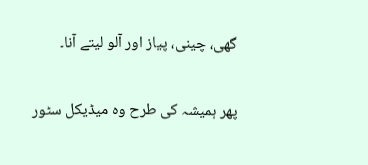گھی، چینی، پیاز اور آلو لیتے آنا۔

پھر ہمیشہ کی طرح وہ میڈیکل سٹور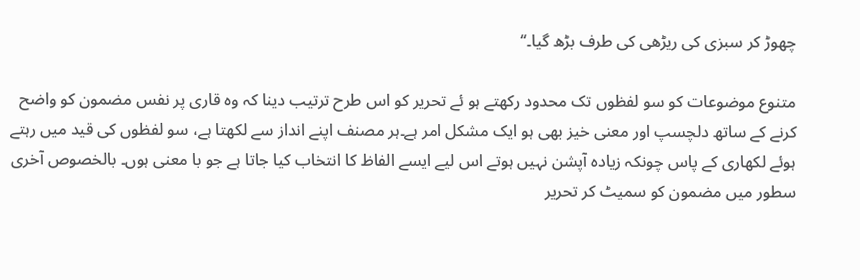چھوڑ کر سبزی کی ریڑھی کی طرف بڑھ گیا۔‘‘

متنوع موضوعات کو سو لفظوں تک محدود رکھتے ہو ئے تحریر کو اس طرح ترتیب دینا کہ وہ قاری پر نفس مضمون کو واضح کرنے کے ساتھ دلچسپ اور معنی خیز بھی ہو ایک مشکل امر ہے۔ہر مصنف اپنے انداز سے لکھتا ہے، سو لفظوں کی قید میں رہتے ہوئے لکھاری کے پاس چونکہ زیادہ آپشن نہیں ہوتے اس لیے ایسے الفاظ کا انتخاب کیا جاتا ہے جو با معنی ہوں۔ بالخصوص آخری سطور میں مضمون کو سمیٹ کر تحریر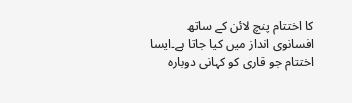کا اختتام پنچ لائن کے ساتھ افسانوی انداز میں کیا جاتا ہے۔ایسا اختتام جو قاری کو کہانی دوبارہ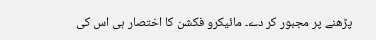پڑھنے پر مجبور کر دے۔ مائیکرو فکشن کا اختصار ہی اس کی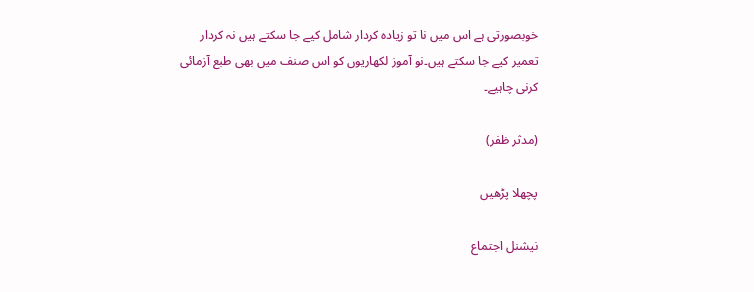خوبصورتی ہے اس میں نا تو زیادہ کردار شامل کیے جا سکتے ہیں نہ کردار تعمیر کیے جا سکتے ہیں۔نو آموز لکھاریوں کو اس صنف میں بھی طبع آزمائی کرنی چاہیے۔

(مدثر ظفر)

پچھلا پڑھیں

نیشنل اجتماع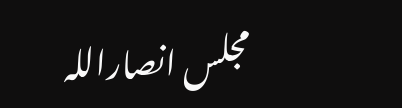مجلس انصاراللہ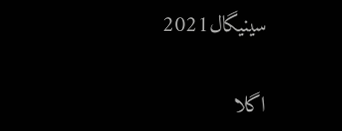سینیگال2021

اگلا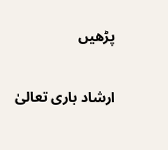پڑھیں

ارشاد باری تعالیٰ